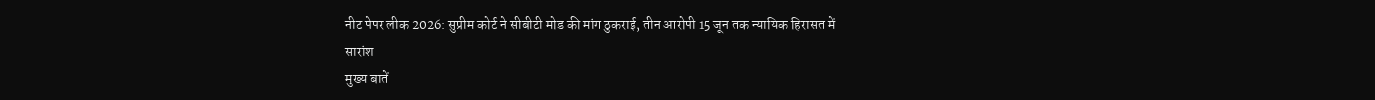नीट पेपर लीक 2026: सुप्रीम कोर्ट ने सीबीटी मोड की मांग ठुकराई, तीन आरोपी 15 जून तक न्यायिक हिरासत में
सारांश
मुख्य बातें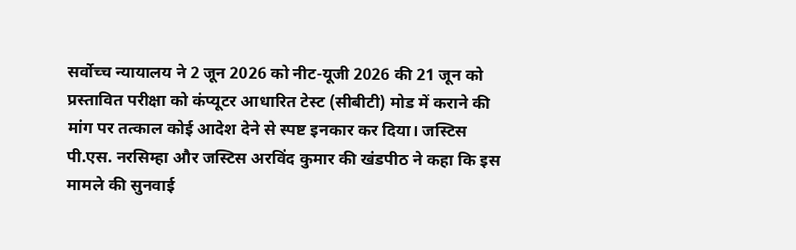सर्वोच्च न्यायालय ने 2 जून 2026 को नीट-यूजी 2026 की 21 जून को प्रस्तावित परीक्षा को कंप्यूटर आधारित टेस्ट (सीबीटी) मोड में कराने की मांग पर तत्काल कोई आदेश देने से स्पष्ट इनकार कर दिया। जस्टिस पी.एस. नरसिम्हा और जस्टिस अरविंद कुमार की खंडपीठ ने कहा कि इस मामले की सुनवाई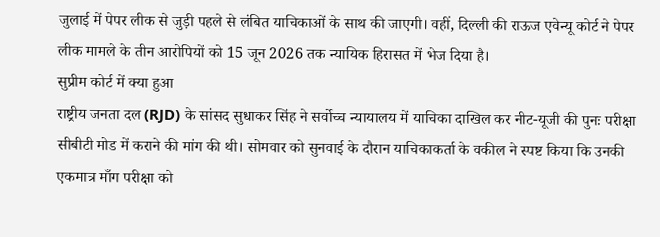जुलाई में पेपर लीक से जुड़ी पहले से लंबित याचिकाओं के साथ की जाएगी। वहीं, दिल्ली की राऊज एवेन्यू कोर्ट ने पेपर लीक मामले के तीन आरोपियों को 15 जून 2026 तक न्यायिक हिरासत में भेज दिया है।
सुप्रीम कोर्ट में क्या हुआ
राष्ट्रीय जनता दल (RJD) के सांसद सुधाकर सिंह ने सर्वोच्च न्यायालय में याचिका दाखिल कर नीट-यूजी की पुनः परीक्षा सीबीटी मोड में कराने की मांग की थी। सोमवार को सुनवाई के दौरान याचिकाकर्ता के वकील ने स्पष्ट किया कि उनकी एकमात्र माँग परीक्षा को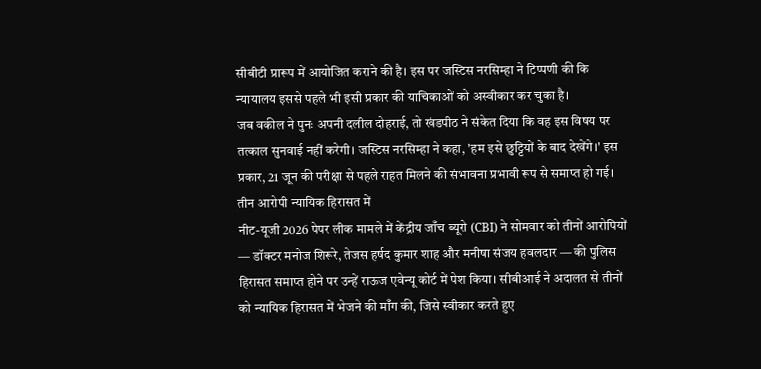सीबीटी प्रारूप में आयोजित कराने की है। इस पर जस्टिस नरसिम्हा ने टिप्पणी की कि न्यायालय इससे पहले भी इसी प्रकार की याचिकाओं को अस्वीकार कर चुका है।
जब वकील ने पुनः अपनी दलील दोहराई, तो खंडपीठ ने संकेत दिया कि वह इस विषय पर तत्काल सुनवाई नहीं करेगी। जस्टिस नरसिम्हा ने कहा, 'हम इसे छुट्टियों के बाद देखेंगे।' इस प्रकार, 21 जून की परीक्षा से पहले राहत मिलने की संभावना प्रभावी रूप से समाप्त हो गई।
तीन आरोपी न्यायिक हिरासत में
नीट-यूजी 2026 पेपर लीक मामले में केंद्रीय जाँच ब्यूरो (CBI) ने सोमवार को तीनों आरोपियों — डॉक्टर मनोज शिरूरे, तेजस हर्षद कुमार शाह और मनीषा संजय हवलदार — की पुलिस हिरासत समाप्त होने पर उन्हें राऊज एवेन्यू कोर्ट में पेश किया। सीबीआई ने अदालत से तीनों को न्यायिक हिरासत में भेजने की माँग की, जिसे स्वीकार करते हुए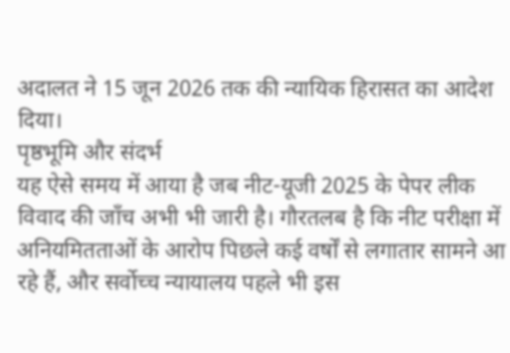अदालत ने 15 जून 2026 तक की न्यायिक हिरासत का आदेश दिया।
पृष्ठभूमि और संदर्भ
यह ऐसे समय में आया है जब नीट-यूजी 2025 के पेपर लीक विवाद की जाँच अभी भी जारी है। गौरतलब है कि नीट परीक्षा में अनियमितताओं के आरोप पिछले कई वर्षों से लगातार सामने आ रहे हैं, और सर्वोच्च न्यायालय पहले भी इस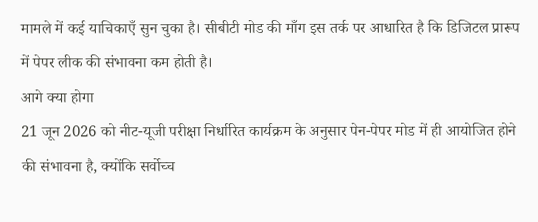मामले में कई याचिकाएँ सुन चुका है। सीबीटी मोड की माँग इस तर्क पर आधारित है कि डिजिटल प्रारूप में पेपर लीक की संभावना कम होती है।
आगे क्या होगा
21 जून 2026 को नीट-यूजी परीक्षा निर्धारित कार्यक्रम के अनुसार पेन-पेपर मोड में ही आयोजित होने की संभावना है, क्योंकि सर्वोच्च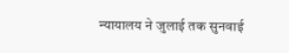न्यायालय ने जुलाई तक सुनवाई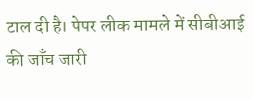टाल दी है। पेपर लीक मामले में सीबीआई की जाँच जारी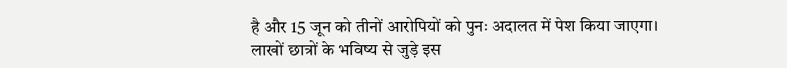है और 15 जून को तीनों आरोपियों को पुनः अदालत में पेश किया जाएगा। लाखों छात्रों के भविष्य से जुड़े इस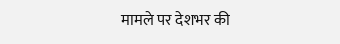मामले पर देशभर की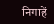निगाहें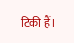टिकी हैं।